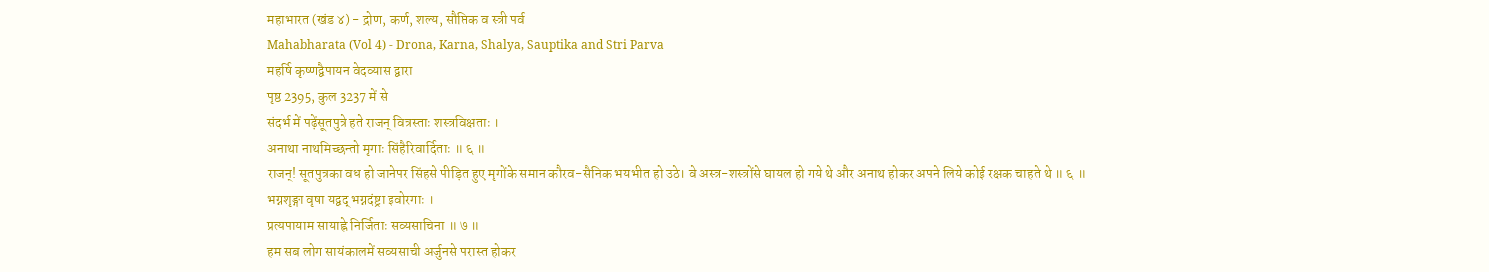महाभारत (खंड ४) - द्रोण, कर्ण, शल्य, सौप्तिक व स्त्री पर्व
Mahabharata (Vol 4) - Drona, Karna, Shalya, Sauptika and Stri Parva
महर्षि कृष्णद्वैपायन वेदव्यास द्वारा
पृष्ठ 2395, कुल 3237 में से
संदर्भ में पढ़ेंसूतपुत्रे हते राजन् वित्रस्ताः शस्त्रविक्षताः ।
अनाथा नाथमिच्छन्तो मृगाः सिंहैरिवार्दिताः ॥ ६ ॥
राजन्! सूतपुत्रका वध हो जानेपर सिंहसे पीड़ित हुए मृगोंके समान कौरव-सैनिक भयभीत हो उठे। वे अस्त्र-शस्त्रोंसे घायल हो गये थे और अनाथ होकर अपने लिये कोई रक्षक चाहते थे ॥ ६ ॥
भग्नशृङ्गा वृषा यद्वद् भग्नदंष्ट्रा इवोरगाः ।
प्रत्यपायाम सायाह्ने निर्जिताः सव्यसाचिना ॥ ७ ॥
हम सब लोग सायंकालमें सव्यसाची अर्जुनसे परास्त होकर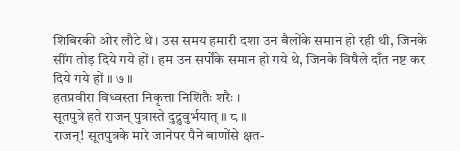शिबिरकी ओर लौटे थे। उस समय हमारी दशा उन बैलोंके समान हो रही थी, जिनके सींग तोड़ दिये गये हों। हम उन सर्पोंके समान हो गये थे, जिनके विषैले दाँत नष्ट कर दिये गये हों ॥ ७ ॥
हतप्रवीरा विध्वस्ता निकृत्ता निशितैः शरैः ।
सूतपुत्रे हते राजन् पुत्रास्ते दुद्रुवुर्भयात् ॥ ८ ॥
राजन्! सूतपुत्रके मारे जानेपर पैने बाणोंसे क्षत-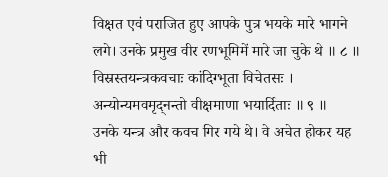विक्षत एवं पराजित हुए आपके पुत्र भयके मारे भागने लगे। उनके प्रमुख वीर रणभूमिमें मारे जा चुके थे ॥ ८ ॥
विस्रस्तयन्त्रकवचाः कांदिग्भूता विचेतसः ।
अन्योन्यमवमृद्नन्तो वीक्षमाणा भयार्दिताः ॥ ९ ॥
उनके यन्त्र और कवच गिर गये थे। वे अचेत होकर यह भी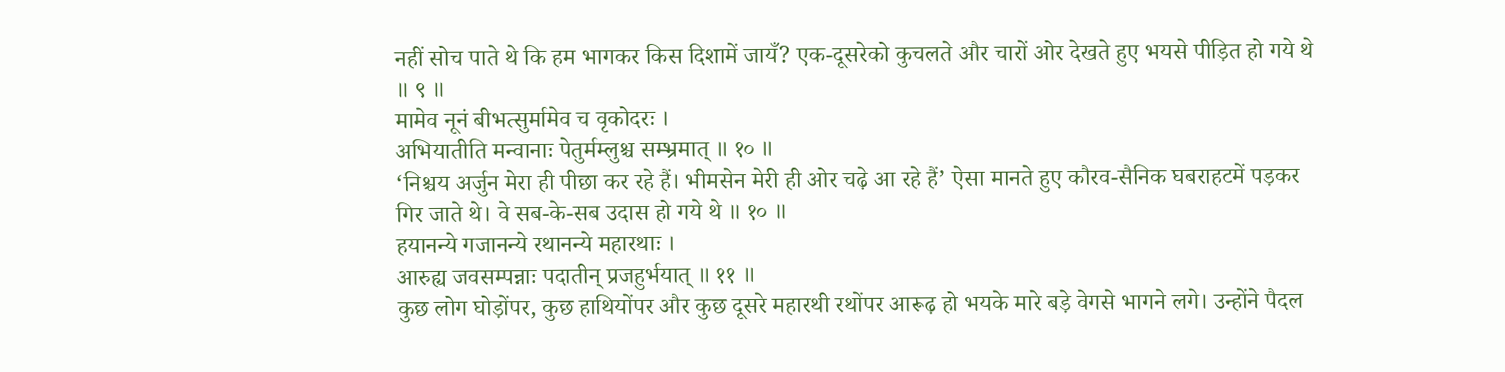नहीं सोच पाते थे कि हम भागकर किस दिशामें जायँ? एक-दूसरेको कुचलते और चारों ओर देखते हुए भयसे पीड़ित हो गये थे ॥ ९ ॥
मामेव नूनं बीभत्सुर्मामेव च वृकोदरः ।
अभियातीति मन्वानाः पेतुर्मम्लुश्च सम्भ्रमात् ॥ १० ॥
‘निश्चय अर्जुन मेरा ही पीछा कर रहे हैं। भीमसेन मेरी ही ओर चढ़े आ रहे हैं’ ऐसा मानते हुए कौरव-सैनिक घबराहटमें पड़कर गिर जाते थे। वे सब-के-सब उदास हो गये थे ॥ १० ॥
हयानन्ये गजानन्ये रथानन्ये महारथाः ।
आरुह्य जवसम्पन्नाः पदातीन् प्रजहुर्भयात् ॥ ११ ॥
कुछ लोग घोड़ोंपर, कुछ हाथियोंपर और कुछ दूसरे महारथी रथोंपर आरूढ़ हो भयके मारे बड़े वेगसे भागने लगे। उन्होंने पैदल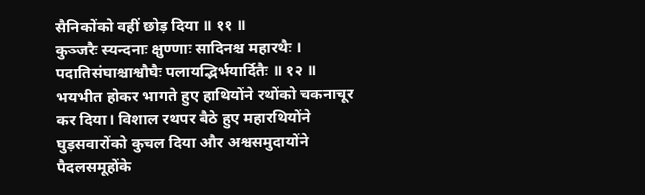सैनिकोंको वहीं छोड़ दिया ॥ ११ ॥
कुञ्जरैः स्यन्दनाः क्षुण्णाः सादिनश्च महारथैः ।
पदातिसंघाश्चाश्वौघैः पलायद्भिर्भयार्दितैः ॥ १२ ॥
भयभीत होकर भागते हुए हाथियोंने रथोंको चकनाचूर कर दिया। विशाल रथपर बैठे हुए महारथियोंने घुड़सवारोंको कुचल दिया और अश्वसमुदायोंने पैदलसमूहोंके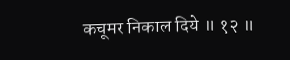कचूमर निकाल दिये ॥ १२ ॥